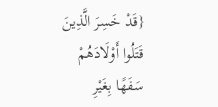{قَدْ خَسِرَ الَّذِينَ قَتَلُوا أَوْلَادَهُمْ سَفَهًا بِغَيْرِ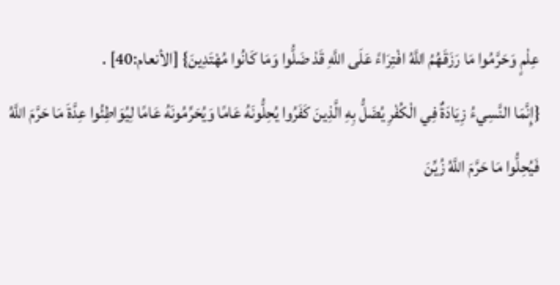عِلْمٍ وَحَرَّمُوا مَا رَزَقَهُمُ اللَّهُ افْتِرَاءً عَلَى اللَّهِ قَدْ ضَلُّوا وَمَا كَانُوا مُهْتَدِينَ} [الأنعام:40] .
{إِنَّمَا النَّسِيءُ زِيَادَةٌ فِي الْكُفْرِ يُضَلُّ بِهِ الَّذِينَ كَفَرُوا يُحِلُّونَهُ عَامًا وَيُحَرِّمُونَهُ عَامًا لِيُوَاطِئُوا عِدَّةَ مَا حَرَّمَ اللَّهُ فَيُحِلُّوا مَا حَرَّمَ اللَّهُ زُيِّنَ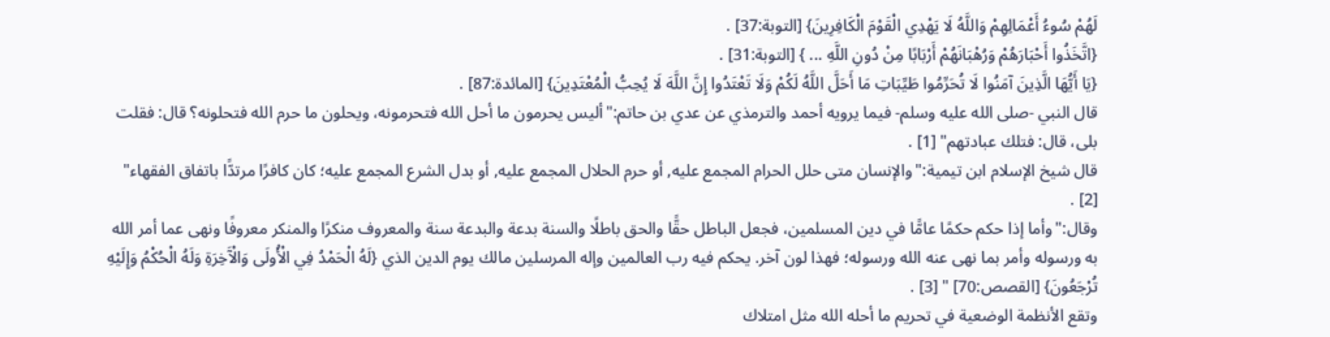لَهُمْ سُوءُ أَعْمَالِهِمْ وَاللَّهُ لَا يَهْدِي الْقَوْمَ الْكَافِرِينَ} [التوبة:37] .
{اتَّخَذُوا أَحْبَارَهُمْ وَرُهْبَانَهُمْ أَرْبَابًا مِنْ دُونِ اللَّهِ ... } [التوبة:31] .
{يَا أَيُّهَا الَّذِينَ آمَنُوا لَا تُحَرِّمُوا طَيِّبَاتِ مَا أَحَلَّ اللَّهُ لَكُمْ وَلَا تَعْتَدُوا إِنَّ اللَّهَ لَا يُحِبُّ الْمُعْتَدِينَ} [المائدة:87] .
قال النبي -صلى الله عليه وسلم- فيما يرويه أحمد والترمذي عن عدي بن حاتم:"أليس يحرمون ما أحل الله فتحرمونه، ويحلون ما حرم الله فتحلونه؟ قال: فقلت بلى، قال: فتلك عبادتهم" [1] .
قال شيخ الإسلام ابن تيمية:"والإنسان متى حلل الحرام المجمع عليه, أو حرم الحلال المجمع عليه, أو بدل الشرع المجمع عليه؛ كان كافرًا مرتدًّا باتفاق الفقهاء" [2] .
وقال:"وأما إذا حكم حكمًا عامًّا في دين المسلمين، فجعل الباطل حقًّا والحق باطلًا والسنة بدعة والبدعة سنة والمعروف منكرًا والمنكر معروفًا ونهى عما أمر الله به ورسوله وأمر بما نهى عنه الله ورسوله؛ فهذا لون آخر. يحكم فيه رب العالمين وإله المرسلين مالك يوم الدين الذي {لَهُ الْحَمْدُ فِي الْأُولَى وَالْآَخِرَةِ وَلَهُ الْحُكْمُ وَإِلَيْهِ تُرْجَعُونَ} [القصص:70] " [3] .
وتقع الأنظمة الوضعية في تحريم ما أحله الله مثل امتلاك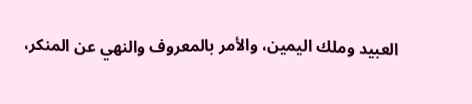العبيد وملك اليمين، والأمر بالمعروف والنهي عن المنكر،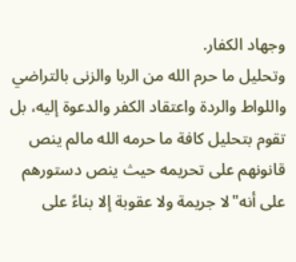وجهاد الكفار.
وتحليل ما حرم الله من الربا والزنى بالتراضي واللواط والردة واعتقاد الكفر والدعوة إليه، بل تقوم بتحليل كافة ما حرمه الله مالم ينص قانونهم على تحريمه حيث ينص دستورهم على أنه"لا جريمة ولا عقوبة إلا بناءً على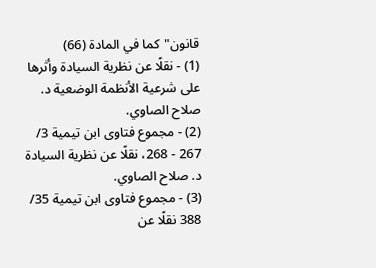قانون"كما في المادة (66)
(1) - نقلًا عن نظرية السيادة وأثرها على شرعية الأنظمة الوضعية د. صلاح الصاوي.
(2) - مجموع فتاوى ابن تيمية 3/ 267 - 268، نقلًا عن نظرية السيادة د. صلاح الصاوي.
(3) - مجموع فتاوى ابن تيمية 35/ 388 نقلًا عن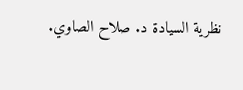نظرية السيادة د. صلاح الصاوي.